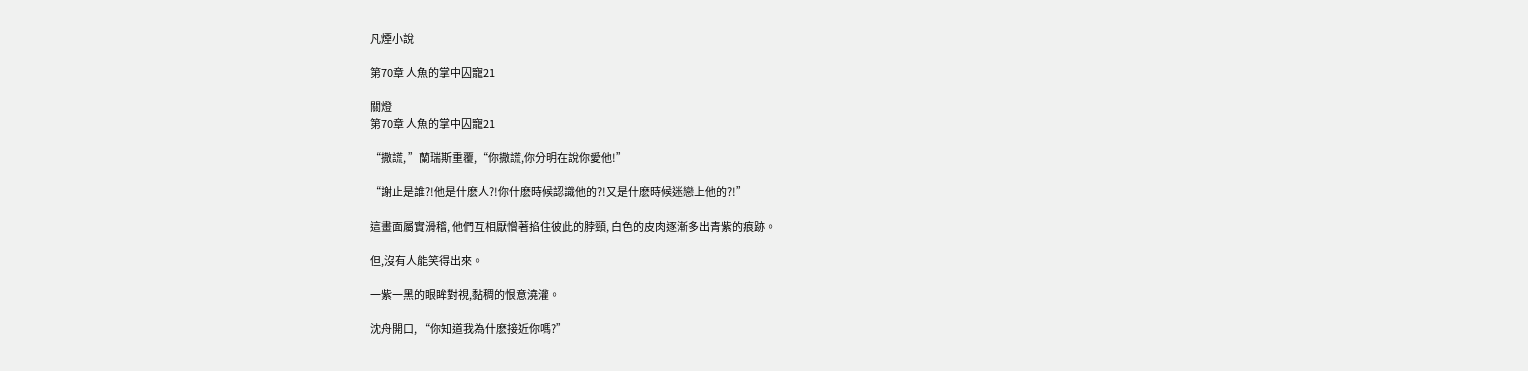凡煙小說

第70章 人魚的掌中囚寵21

關燈
第70章 人魚的掌中囚寵21

“撒謊, ”蘭瑞斯重覆,“你撒謊,你分明在說你愛他!”

“謝止是誰?!他是什麽人?!你什麽時候認識他的?!又是什麽時候迷戀上他的?!”

這畫面屬實滑稽, 他們互相厭憎著掐住彼此的脖頸, 白色的皮肉逐漸多出青紫的痕跡。

但,沒有人能笑得出來。

一紫一黑的眼眸對視,黏稠的恨意澆灌。

沈舟開口, “你知道我為什麽接近你嗎?”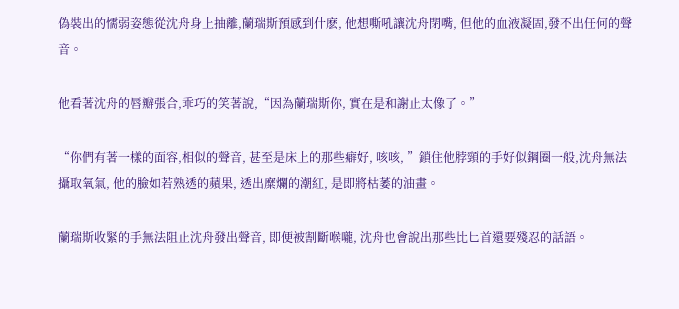偽裝出的懦弱姿態從沈舟身上抽離,蘭瑞斯預感到什麽, 他想嘶吼讓沈舟閉嘴, 但他的血液凝固,發不出任何的聲音。

他看著沈舟的唇瓣張合,乖巧的笑著說,“因為蘭瑞斯你, 實在是和謝止太像了。”

“你們有著一樣的面容,相似的聲音, 甚至是床上的那些癖好, 咳咳, ”鎖住他脖頸的手好似鋼圈一般,沈舟無法攝取氧氣, 他的臉如若熟透的蘋果, 透出糜爛的潮紅, 是即將枯萎的油畫。

蘭瑞斯收緊的手無法阻止沈舟發出聲音, 即便被割斷喉嚨, 沈舟也會說出那些比匕首還要殘忍的話語。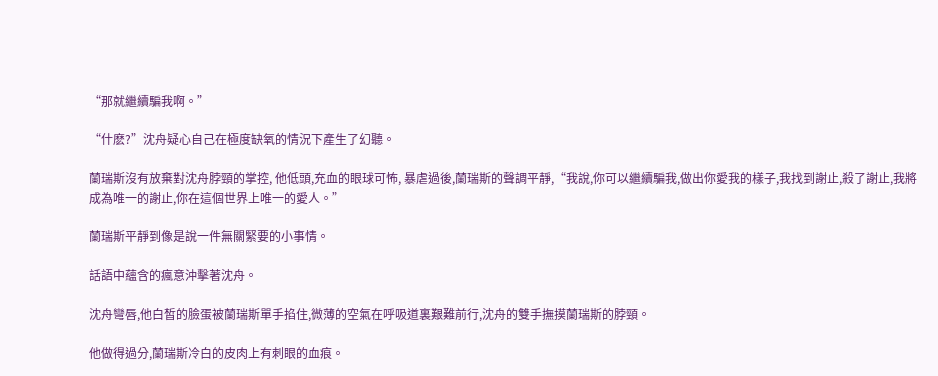“那就繼續騙我啊。”

“什麽?”沈舟疑心自己在極度缺氧的情況下產生了幻聽。

蘭瑞斯沒有放棄對沈舟脖頸的掌控, 他低頭,充血的眼球可怖, 暴虐過後,蘭瑞斯的聲調平靜,“我說,你可以繼續騙我,做出你愛我的樣子,我找到謝止,殺了謝止,我將成為唯一的謝止,你在這個世界上唯一的愛人。”

蘭瑞斯平靜到像是說一件無關緊要的小事情。

話語中蘊含的瘋意沖擊著沈舟。

沈舟彎唇,他白皙的臉蛋被蘭瑞斯單手掐住,微薄的空氣在呼吸道裏艱難前行,沈舟的雙手撫摸蘭瑞斯的脖頸。

他做得過分,蘭瑞斯冷白的皮肉上有刺眼的血痕。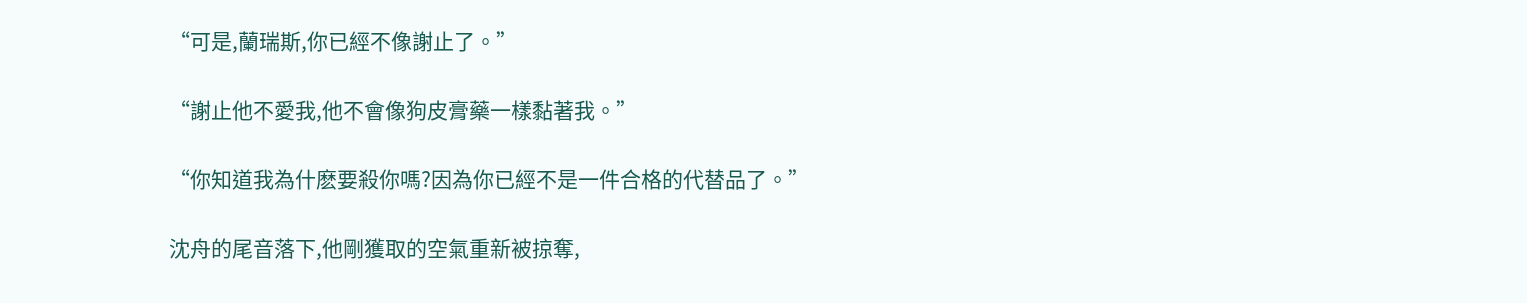“可是,蘭瑞斯,你已經不像謝止了。”

“謝止他不愛我,他不會像狗皮膏藥一樣黏著我。”

“你知道我為什麽要殺你嗎?因為你已經不是一件合格的代替品了。”

沈舟的尾音落下,他剛獲取的空氣重新被掠奪,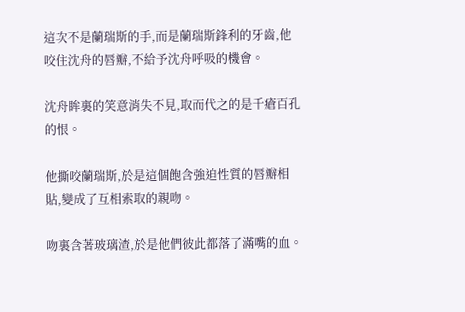這次不是蘭瑞斯的手,而是蘭瑞斯鋒利的牙齒,他咬住沈舟的唇瓣,不給予沈舟呼吸的機會。

沈舟眸裏的笑意消失不見,取而代之的是千瘡百孔的恨。

他撕咬蘭瑞斯,於是這個飽含強迫性質的唇瓣相貼,變成了互相索取的親吻。

吻裏含著玻璃渣,於是他們彼此都落了滿嘴的血。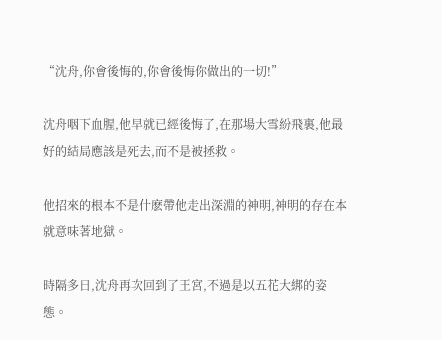“沈舟,你會後悔的,你會後悔你做出的一切!”

沈舟咽下血腥,他早就已經後悔了,在那場大雪紛飛裏,他最好的結局應該是死去,而不是被拯救。

他招來的根本不是什麽帶他走出深淵的神明,神明的存在本就意味著地獄。

時隔多日,沈舟再次回到了王宮,不過是以五花大綁的姿態。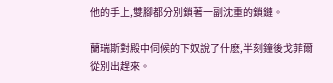他的手上,雙腳都分別鎖著一副沈重的鎖鏈。

蘭瑞斯對殿中伺候的下奴說了什麽,半刻鐘後戈菲爾從別出趕來。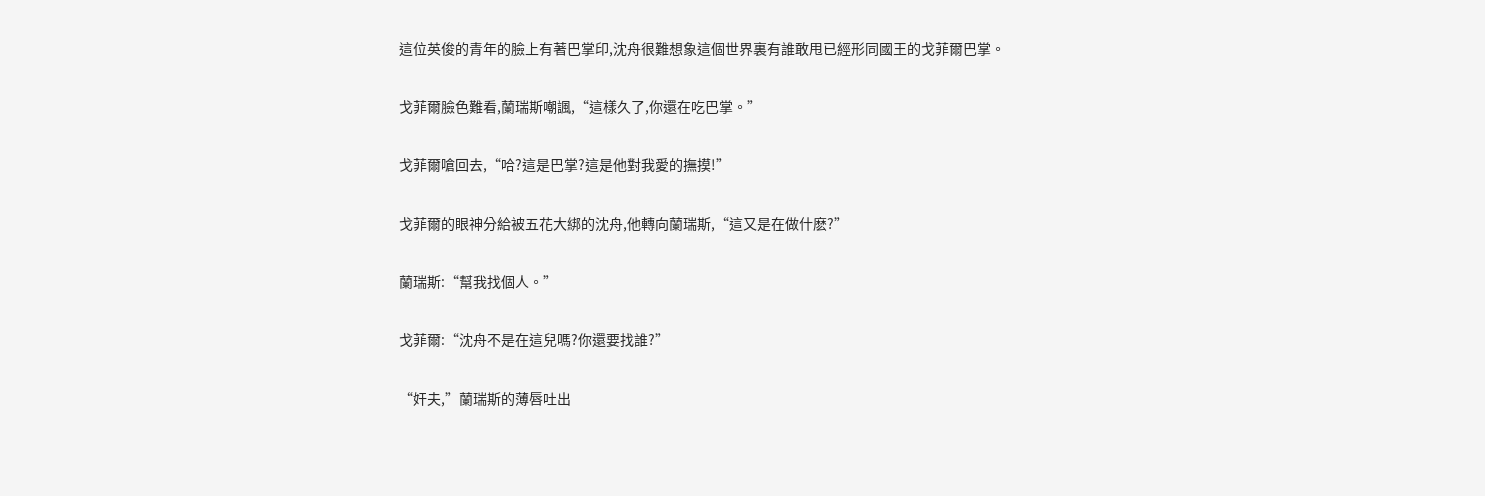這位英俊的青年的臉上有著巴掌印,沈舟很難想象這個世界裏有誰敢甩已經形同國王的戈菲爾巴掌。

戈菲爾臉色難看,蘭瑞斯嘲諷,“這樣久了,你還在吃巴掌。”

戈菲爾嗆回去,“哈?這是巴掌?這是他對我愛的撫摸!”

戈菲爾的眼神分給被五花大綁的沈舟,他轉向蘭瑞斯,“這又是在做什麽?”

蘭瑞斯:“幫我找個人。”

戈菲爾:“沈舟不是在這兒嗎?你還要找誰?”

“奸夫,”蘭瑞斯的薄唇吐出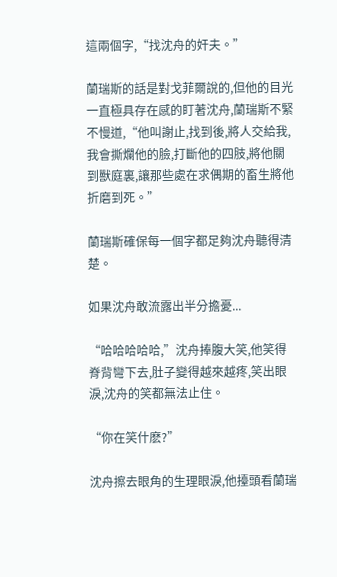這兩個字,“找沈舟的奸夫。”

蘭瑞斯的話是對戈菲爾說的,但他的目光一直極具存在感的盯著沈舟,蘭瑞斯不緊不慢道,“他叫謝止,找到後,將人交給我,我會撕爛他的臉,打斷他的四肢,將他關到獸庭裏,讓那些處在求偶期的畜生將他折磨到死。”

蘭瑞斯確保每一個字都足夠沈舟聽得清楚。

如果沈舟敢流露出半分擔憂...

“哈哈哈哈哈,”沈舟捧腹大笑,他笑得脊背彎下去,肚子變得越來越疼,笑出眼淚,沈舟的笑都無法止住。

“你在笑什麽?”

沈舟擦去眼角的生理眼淚,他擡頭看蘭瑞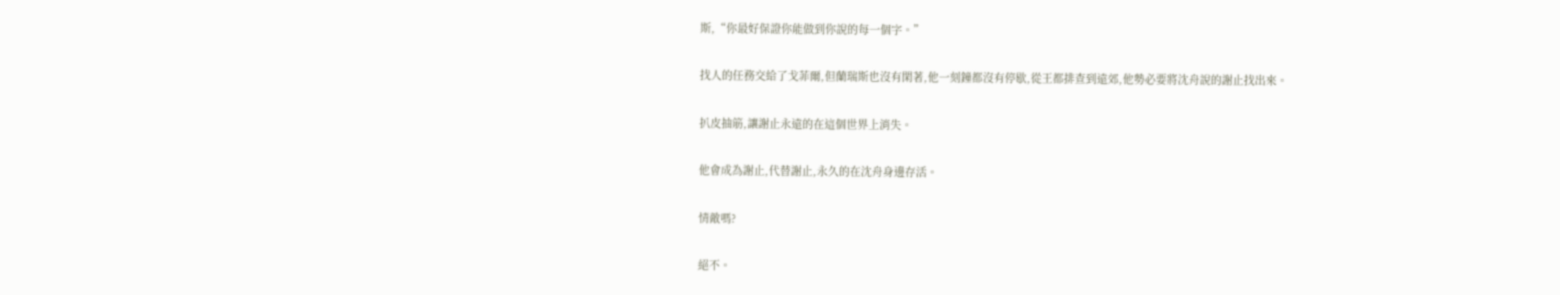斯,“你最好保證你能做到你說的每一個字。”

找人的任務交給了戈菲爾,但蘭瑞斯也沒有閑著,他一刻鐘都沒有停歇,從王都排查到遠郊,他勢必要將沈舟說的謝止找出來。

扒皮抽筋,讓謝止永遠的在這個世界上消失。

他會成為謝止,代替謝止,永久的在沈舟身邊存活。

情敵嗎?

絕不。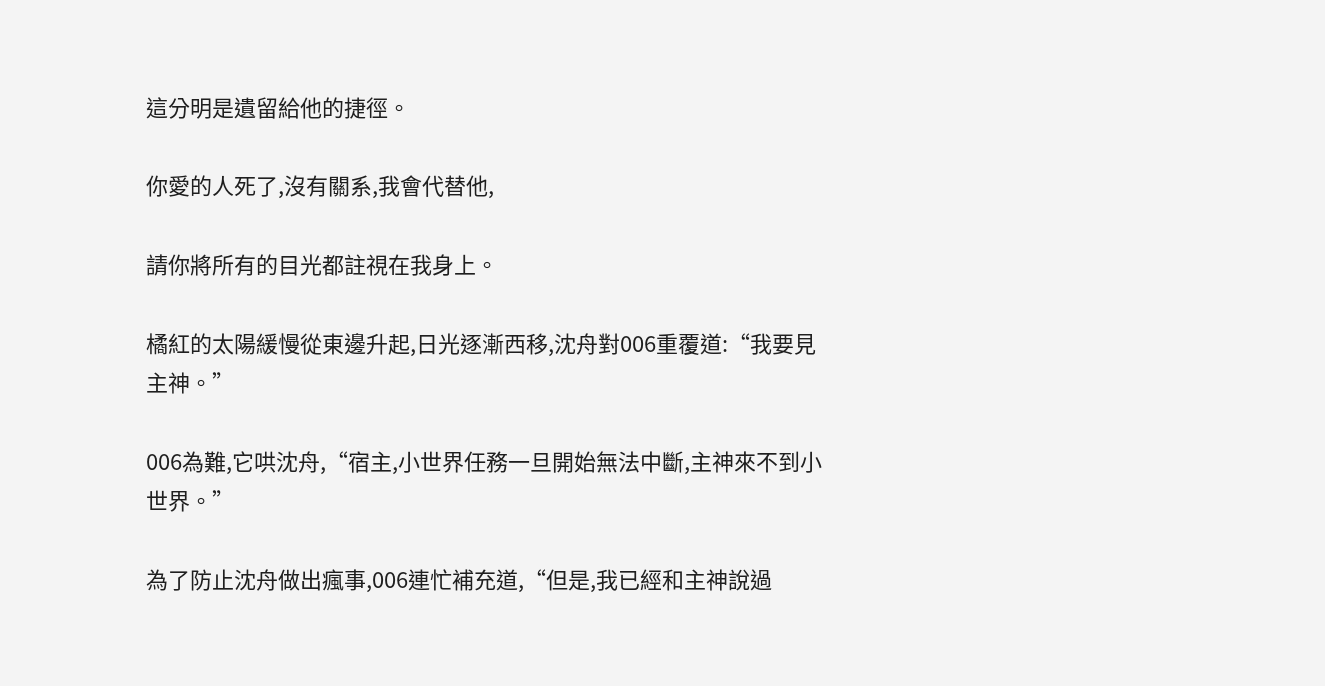這分明是遺留給他的捷徑。

你愛的人死了,沒有關系,我會代替他,

請你將所有的目光都註視在我身上。

橘紅的太陽緩慢從東邊升起,日光逐漸西移,沈舟對006重覆道:“我要見主神。”

006為難,它哄沈舟,“宿主,小世界任務一旦開始無法中斷,主神來不到小世界。”

為了防止沈舟做出瘋事,006連忙補充道,“但是,我已經和主神說過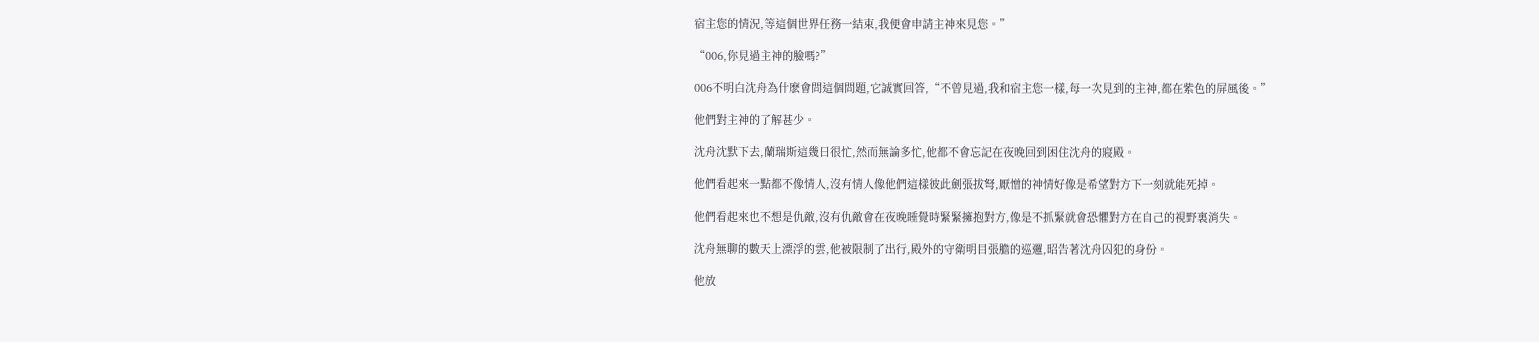宿主您的情況,等這個世界任務一結束,我便會申請主神來見您。”

“006,你見過主神的臉嗎?”

006不明白沈舟為什麽會問這個問題,它誠實回答,“不曾見過,我和宿主您一樣,每一次見到的主神,都在紫色的屏風後。”

他們對主神的了解甚少。

沈舟沈默下去,蘭瑞斯這幾日很忙,然而無論多忙,他都不會忘記在夜晚回到困住沈舟的寢殿。

他們看起來一點都不像情人,沒有情人像他們這樣彼此劍張拔弩,厭憎的神情好像是希望對方下一刻就能死掉。

他們看起來也不想是仇敵,沒有仇敵會在夜晚睡覺時緊緊擁抱對方,像是不抓緊就會恐懼對方在自己的視野裏消失。

沈舟無聊的數天上漂浮的雲,他被限制了出行,殿外的守衛明目張膽的巡邏,昭告著沈舟囚犯的身份。

他放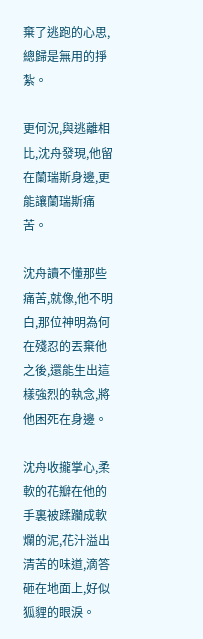棄了逃跑的心思,總歸是無用的掙紮。

更何況,與逃離相比,沈舟發現,他留在蘭瑞斯身邊,更能讓蘭瑞斯痛苦。

沈舟讀不懂那些痛苦,就像,他不明白,那位神明為何在殘忍的丟棄他之後,還能生出這樣強烈的執念,將他困死在身邊。

沈舟收攏掌心,柔軟的花瓣在他的手裏被蹂躪成軟爛的泥,花汁溢出清苦的味道,滴答砸在地面上,好似狐貍的眼淚。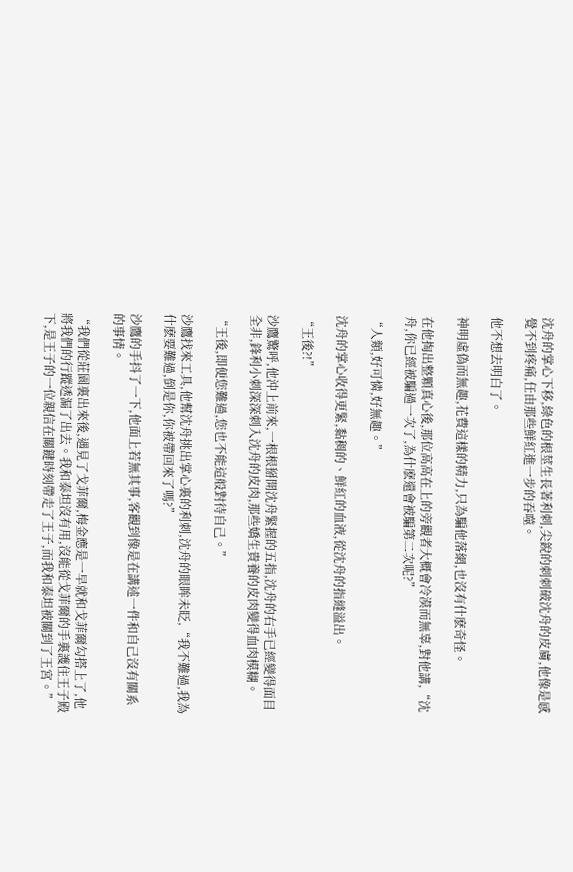沈舟的掌心下移,綠色的根莖生長著利刺,尖銳的刺刺破沈舟的皮膚,他像是感覺不到疼痛,任由那些鮮紅進一步的吞噬。

他不想去明白了。

神明虛偽而無趣,花費這樣的精力,只為騙他落網,也沒有什麽奇怪。

在他掏出整顆真心後,那位高高在上的旁觀者大概會冷漠而無辜,對他講,“沈舟,你已經被騙過一次了,為什麽還會被騙第二次呢?”

“人類,好可憐,好無趣。”

沈舟的掌心收得更緊,黏稠的、鮮紅的血液,從沈舟的指縫溢出。

“王後?!”

沙鷹驚呼,他沖上前來,一根根掰開沈舟緊握的五指,沈舟的右手已經變得面目全非,鋒利小刺深深刺入沈舟的皮肉,那些嬌生貴養的皮肉變得血肉模糊。

“王後,即便您難過,您也不能這般對待自己。”

沙鷹找來工具,他幫沈舟挑出掌心裏的利刺,沈舟的眼眸未眨,“我不難過,我為什麽要難過,倒是你,你被帶回來了嗎?”

沙鷹的手抖了一下,他面上若無其事,客觀到像是在講述一件和自己沒有關系的事情。

“我們從莊園裏出來後,遇見了戈菲爾,梅金應是一早就和戈菲爾勾搭上了,他將我們的行蹤透漏了出去。我和泰坦沒有用,沒能從戈菲爾的手裏護住王子殿下,是王子的一位親信在關鍵時刻帶走了王子,而我和泰坦被關到了王宮。”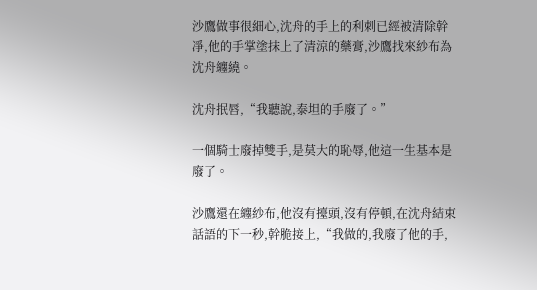沙鷹做事很細心,沈舟的手上的利刺已經被清除幹凈,他的手掌塗抹上了清涼的藥膏,沙鷹找來紗布為沈舟纏繞。

沈舟抿唇,“我聽說,泰坦的手廢了。”

一個騎士廢掉雙手,是莫大的恥辱,他這一生基本是廢了。

沙鷹還在纏紗布,他沒有擡頭,沒有停頓,在沈舟結束話語的下一秒,幹脆接上,“我做的,我廢了他的手,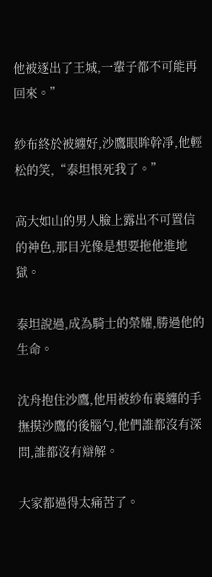他被逐出了王城,一輩子都不可能再回來。”

紗布終於被纏好,沙鷹眼眸幹凈,他輕松的笑,“泰坦恨死我了。”

高大如山的男人臉上露出不可置信的神色,那目光像是想要拖他進地獄。

泰坦說過,成為騎士的榮耀,勝過他的生命。

沈舟抱住沙鷹,他用被紗布裹纏的手撫摸沙鷹的後腦勺,他們誰都沒有深問,誰都沒有辯解。

大家都過得太痛苦了。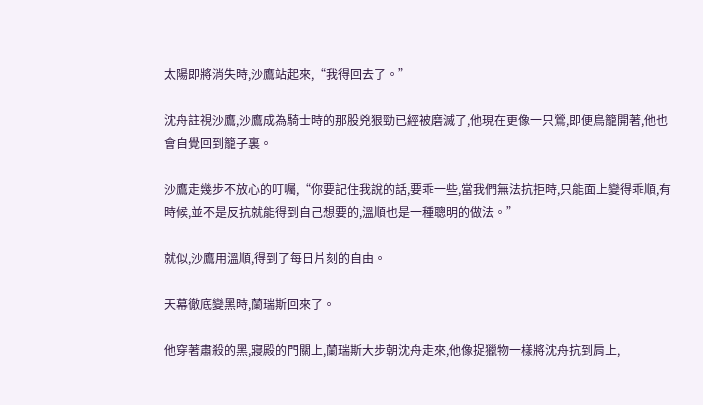太陽即將消失時,沙鷹站起來,“我得回去了。”

沈舟註視沙鷹,沙鷹成為騎士時的那股兇狠勁已經被磨滅了,他現在更像一只鶯,即便鳥籠開著,他也會自覺回到籠子裏。

沙鷹走幾步不放心的叮囑,“你要記住我說的話,要乖一些,當我們無法抗拒時,只能面上變得乖順,有時候,並不是反抗就能得到自己想要的,溫順也是一種聰明的做法。”

就似,沙鷹用溫順,得到了每日片刻的自由。

天幕徹底變黑時,蘭瑞斯回來了。

他穿著肅殺的黑,寢殿的門關上,蘭瑞斯大步朝沈舟走來,他像捉獵物一樣將沈舟抗到肩上,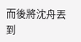而後將沈舟丟到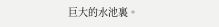巨大的水池裏。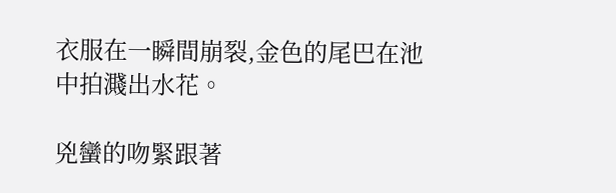衣服在一瞬間崩裂,金色的尾巴在池中拍濺出水花。

兇蠻的吻緊跟著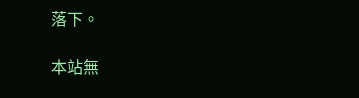落下。

本站無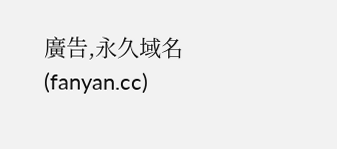廣告,永久域名(fanyan.cc)